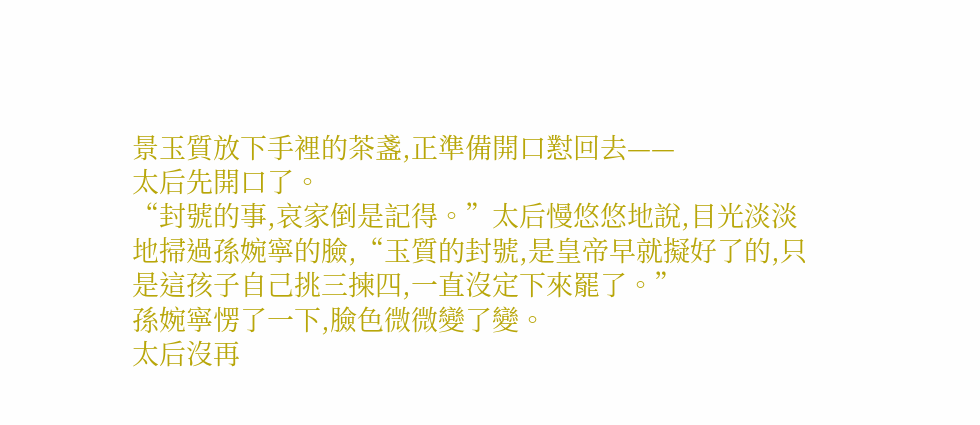景玉質放下手裡的茶盞,正準備開口懟回去——
太后先開口了。
“封號的事,哀家倒是記得。”太后慢悠悠地說,目光淡淡地掃過孫婉寧的臉,“玉質的封號,是皇帝早就擬好了的,只是這孩子自己挑三揀四,一直沒定下來罷了。”
孫婉寧愣了一下,臉色微微變了變。
太后沒再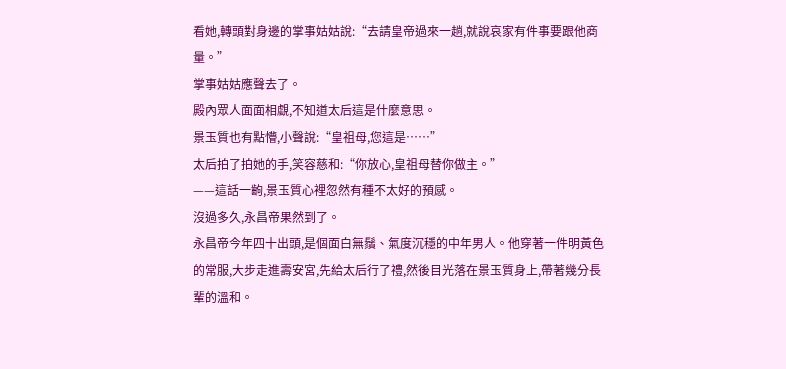看她,轉頭對身邊的掌事姑姑說:“去請皇帝過來一趟,就說哀家有件事要跟他商量。”
掌事姑姑應聲去了。
殿內眾人面面相覷,不知道太后這是什麼意思。
景玉質也有點懵,小聲說:“皇祖母,您這是……”
太后拍了拍她的手,笑容慈和:“你放心,皇祖母替你做主。”
——這話一齣,景玉質心裡忽然有種不太好的預感。
沒過多久,永昌帝果然到了。
永昌帝今年四十出頭,是個面白無鬚、氣度沉穩的中年男人。他穿著一件明黃色的常服,大步走進壽安宮,先給太后行了禮,然後目光落在景玉質身上,帶著幾分長輩的溫和。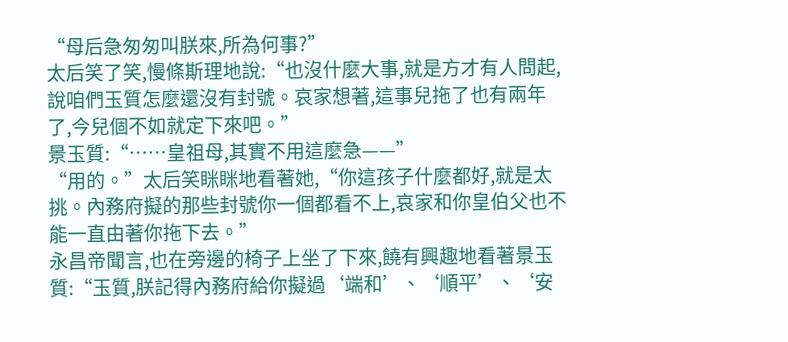“母后急匆匆叫朕來,所為何事?”
太后笑了笑,慢條斯理地說:“也沒什麼大事,就是方才有人問起,說咱們玉質怎麼還沒有封號。哀家想著,這事兒拖了也有兩年了,今兒個不如就定下來吧。”
景玉質:“……皇祖母,其實不用這麼急——”
“用的。”太后笑眯眯地看著她,“你這孩子什麼都好,就是太挑。內務府擬的那些封號你一個都看不上,哀家和你皇伯父也不能一直由著你拖下去。”
永昌帝聞言,也在旁邊的椅子上坐了下來,饒有興趣地看著景玉質:“玉質,朕記得內務府給你擬過‘端和’、‘順平’、‘安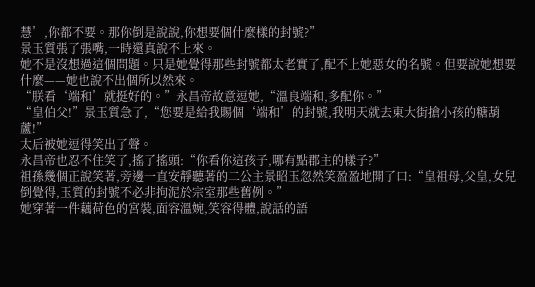慧’,你都不要。那你倒是說說,你想要個什麼樣的封號?”
景玉質張了張嘴,一時還真說不上來。
她不是沒想過這個問題。只是她覺得那些封號都太老實了,配不上她惡女的名號。但要說她想要什麼——她也說不出個所以然來。
“朕看‘端和’就挺好的。”永昌帝故意逗她,“溫良端和,多配你。”
“皇伯父!”景玉質急了,“您要是給我賜個‘端和’的封號,我明天就去東大街搶小孩的糖葫蘆!”
太后被她逗得笑出了聲。
永昌帝也忍不住笑了,搖了搖頭:“你看你這孩子,哪有點郡主的樣子?”
祖孫幾個正說笑著,旁邊一直安靜聽著的二公主景昭玉忽然笑盈盈地開了口:“皇祖母,父皇,女兒倒覺得,玉質的封號不必非拘泥於宗室那些舊例。”
她穿著一件藕荷色的宮裝,面容溫婉,笑容得體,說話的語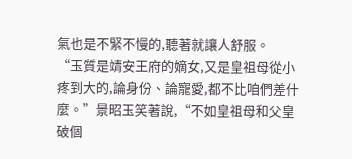氣也是不緊不慢的,聽著就讓人舒服。
“玉質是靖安王府的嫡女,又是皇祖母從小疼到大的,論身份、論寵愛,都不比咱們差什麼。”景昭玉笑著說,“不如皇祖母和父皇破個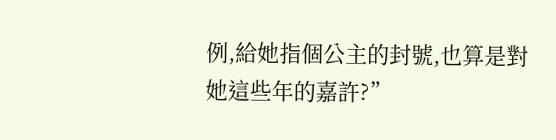例,給她指個公主的封號,也算是對她這些年的嘉許?”